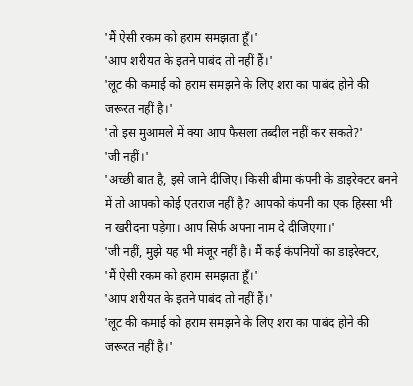'मैं ऐसी रकम को हराम समझता हूँ।'
'आप शरीयत के इतने पाबंद तो नहीं हैं।'
'लूट की कमाई को हराम समझने के लिए शरा का पाबंद होने की जरूरत नहीं है।'
'तो इस मुआमले में क्या आप फैसला तब्दील नहीं कर सकते?'
'जी नहीं।'
'अच्छी बात है, इसे जाने दीजिए। किसी बीमा कंपनी के डाइरेक्टर बनने में तो आपको कोई एतराज नहीं है? आपको कंपनी का एक हिस्सा भी न खरीदना पड़ेगा। आप सिर्फ अपना नाम दे दीजिएगा।'
'जी नहीं, मुझे यह भी मंजूर नहीं है। मैं कई कंपनियों का डाइरेक्टर,
'मैं ऐसी रकम को हराम समझता हूँ।'
'आप शरीयत के इतने पाबंद तो नहीं हैं।'
'लूट की कमाई को हराम समझने के लिए शरा का पाबंद होने की जरूरत नहीं है।'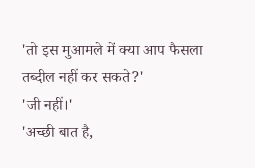'तो इस मुआमले में क्या आप फैसला तब्दील नहीं कर सकते?'
'जी नहीं।'
'अच्छी बात है,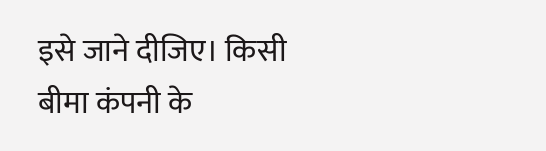इसे जाने दीजिए। किसी बीमा कंपनी के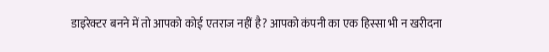डाइरेक्टर बनने में तो आपको कोई एतराज नहीं है? आपको कंपनी का एक हिस्सा भी न खरीदना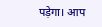पड़ेगा। आप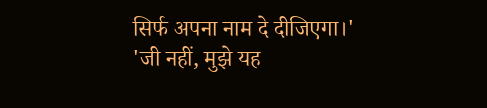सिर्फ अपना नाम दे दीजिएगा।'
'जी नहीं, मुझे यह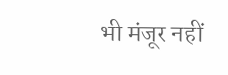भी मंजूर नहीं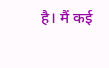है। मैं कई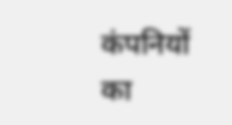कंपनियों का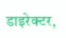डाइरेक्टर,